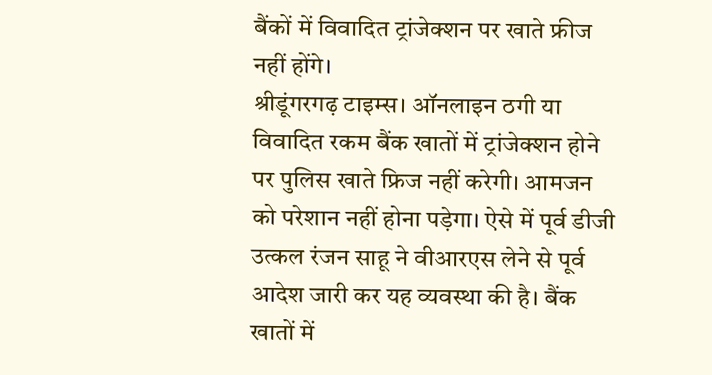बैंकों में विवादित ट्रांजेक्शन पर खाते फ्रीज नहीं होंगे।
श्रीडूंगरगढ़ टाइम्स। ऑनलाइन ठगी या विवादित रकम बैंक खातों में ट्रांजेक्शन होने पर पुलिस खाते फ्रिज नहीं करेगी। आमजन को परेशान नहीं होना पड़ेगा। ऐसे में पूर्व डीजी उत्कल रंजन साहू ने वीआरएस लेने से पूर्व आदेश जारी कर यह व्यवस्था की है। बैंक खातों में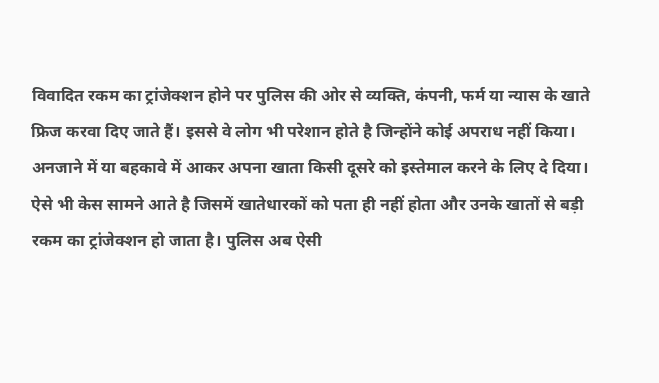विवादित रकम का ट्रांजेक्शन होने पर पुलिस की ओर से व्यक्ति, कंपनी, फर्म या न्यास के खाते फ्रिज करवा दिए जाते हैं। इससे वे लोग भी परेशान होते है जिन्होंने कोई अपराध नहीं किया। अनजाने में या बहकावे में आकर अपना खाता किसी दूसरे को इस्तेमाल करने के लिए दे दिया। ऐसे भी केस सामने आते है जिसमें खातेधारकों को पता ही नहीं होता और उनके खातों से बड़ी रकम का ट्रांजेक्शन हो जाता है। पुलिस अब ऐसी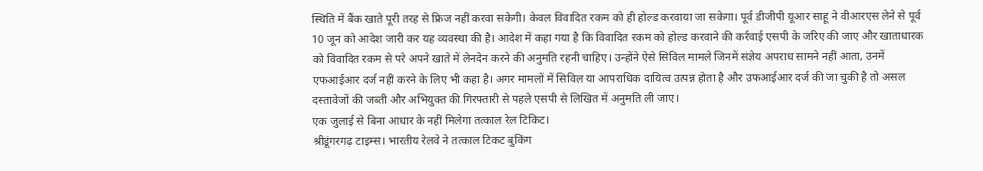स्थिति में बैंक खाते पूरी तरह से फ्रिज नहीं करवा सकेगी। केवल विवादित रकम को ही होल्ड करवाया जा सकेगा। पूर्व डीजीपी यूआर साहू ने वीआरएस लेने से पूर्व 10 जून को आदेश जारी कर यह व्यवस्था की है। आदेश में कहा गया है कि विवादित रकम को होल्ड करवाने की कर्रवाई एसपी के जरिए की जाए और खाताधारक को विवादित रकम से परे अपने खाते में लेनदेन करने की अनुमति रहनी चाहिए। उन्होंने ऐसे सिविल मामले जिनमें संज्ञेय अपराध सामने नहीं आता, उनमें एफआईआर दर्ज नहीं करने के लिए भी कहा है। अगर मामलों में सिविल या आपराधिक दायित्व उत्पन्न होता है और उफआईआर दर्ज की जा चुकी है तो असल दस्तावेजों की जब्ती और अभियुक्त की गिरफ्तारी से पहले एसपी से लिखित में अनुमति ली जाए।
एक जुलाई से बिना आधार के नहीं मिलेगा तत्काल रेल टिकिट।
श्रीडूंगरगढ़ टाइम्स। भारतीय रेलवे ने तत्काल टिकट बुकिंग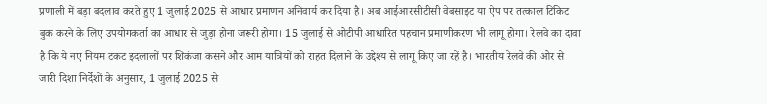प्रणाली में बड़ा बदलाव करते हुए 1 जुलाई 2025 से आधार प्रमाणन अनिवार्य कर दिया है। अब आईआरसीटीसी वेबसाइट या ऐप पर तत्काल टिकिट बुक करने के लिए उपयोगकर्ता का आधार से जुड़ा होना जरूरी होगा। 15 जुलाई से ओटीपी आधारित पहचान प्रमाणीकरण भी लागू होगा। रेलवे का दावा है कि ये नए नियम टकट इदलालों पर शिकंजा कसने और आम यात्रियों को राहत दिलाने के उद्देश्य से लागू किए जा रहें है। भारतीय रेलवे की ओर से जारी दिशा निर्देशों के अनुसार, 1 जुलाई 2025 से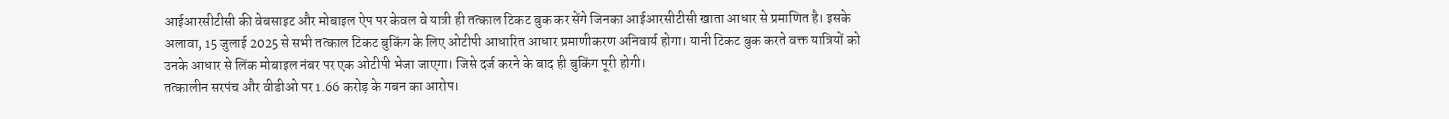आईआरसीटीसी की वेबसाइट और मोबाइल ऐप पर केवल वे यात्री ही तत्काल टिकट बुक कर सेंगे जिनका आईआरसीटीसी खाता आधार से प्रमाणित है। इसके अलावा, 15 जुलाई 2025 से सभी तत्काल टिकट बुकिंग के लिए ओटीपी आधारित आधार प्रमाणीकरण अनिवार्य होगा। यानी टिकट बुक करते वक्त यात्रियों को उनके आधार से लिंक मोबाइल नंबर पर एक ओटीपी भेजा जाएगा। जिसे दर्ज करने के बाद ही बुकिंग पूरी होगी।
तत्कालीन सरपंच और वीडीओ पर 1.66 करोड़ के गबन का आरोप।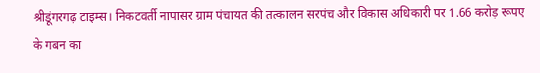श्रीडूंगरगढ़ टाइम्स। निकटवर्ती नापासर ग्राम पंचायत की तत्कालन सरपंच और विकास अधिकारी पर 1.66 करोड़ रूपए के गबन का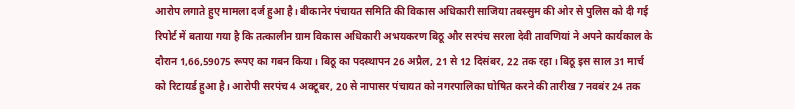आरोप लगाते हुए मामला दर्ज हुआ है। बीकानेर पंचायत समिति की विकास अधिकारी साजिया तबस्सुम की ओर से पुलिस को दी गई रिपोर्ट में बताया गया है कि तत्कालीन ग्राम विकास अधिकारी अभयकरण बिठू और सरपंच सरला देवी तावणियां ने अपने कार्यकाल के दौरान 1,66,59075 रूपए का गबन किया। बिठू का पदस्थापन 26 अप्रैल, 21 से 12 दिसंबर, 22 तक रहा। बिठू इस साल 31 मार्च को रिटायर्ड हुआ है। आरोपी सरपंच 4 अक्टूबर, 20 से नापासर पंचायत को नगरपालिका घोषित करने की तारीख 7 नवबंर 24 तक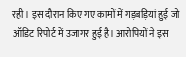रही। इस दौरान किए गए कामों में गड़बड़ियां हुई जो ऑडिट रिपोर्ट में उजागर हुई है। आरोपियों ने इस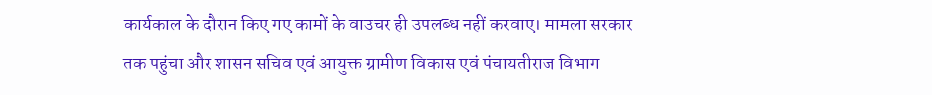कार्यकाल के दौरान किए गए कामों के वाउचर ही उपलब्ध नहीं करवाए। मामला सरकार तक पहुंचा और शासन सचिव एवं आयुक्त ग्रामीण विकास एवं पंचायतीराज विभाग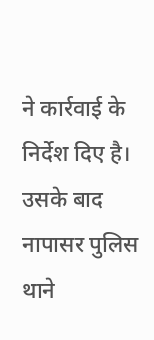ने कार्रवाई के निर्देश दिए है। उसके बाद नापासर पुलिस थाने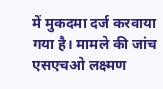में मुकदमा दर्ज करवाया गया है। मामले की जांच एसएचओ लक्ष्मण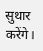सुथार करेंगे।